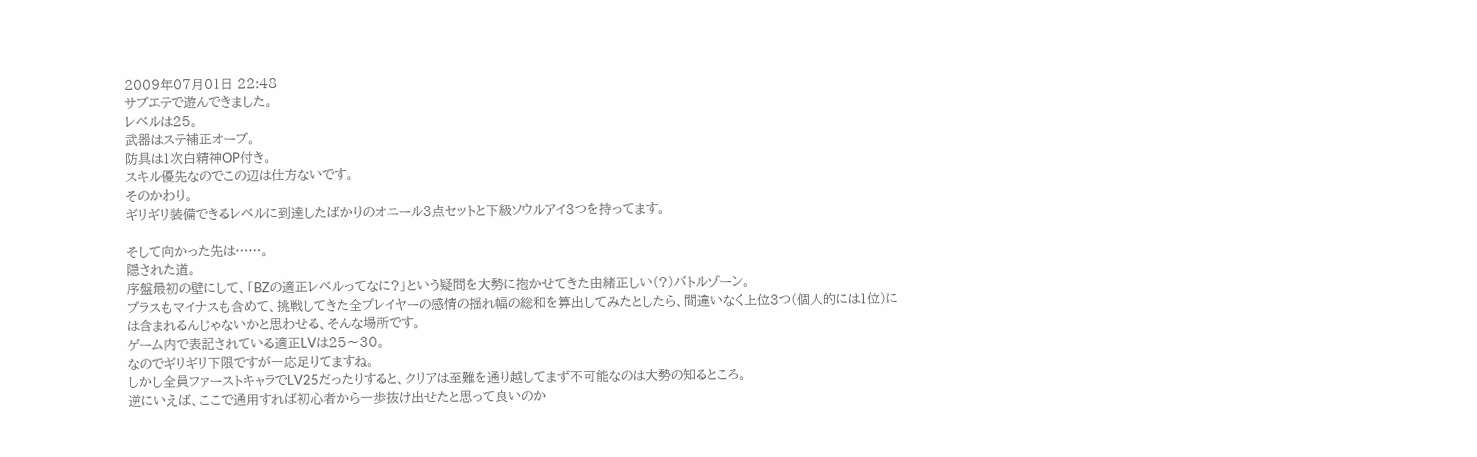2009年07月01日 22:48
サブエテで遊んできました。
レベルは25。
武器はステ補正オーブ。
防具は1次白精神OP付き。
スキル優先なのでこの辺は仕方ないです。
そのかわり。
ギリギリ装備できるレベルに到達したばかりのオニール3点セットと下級ソウルアイ3つを持ってます。

そして向かった先は……。
隠された道。
序盤最初の壁にして、「BZの適正レベルってなに?」という疑問を大勢に抱かせてきた由緒正しい(?)バトルゾーン。
プラスもマイナスも含めて、挑戦してきた全プレイヤーの感情の揺れ幅の総和を算出してみたとしたら、間違いなく上位3つ(個人的には1位)には含まれるんじゃないかと思わせる、そんな場所です。
ゲーム内で表記されている適正LVは25〜30。
なのでギリギリ下限ですが一応足りてますね。
しかし全員ファーストキャラでLV25だったりすると、クリアは至難を通り越してまず不可能なのは大勢の知るところ。
逆にいえば、ここで通用すれば初心者から一歩抜け出せたと思って良いのか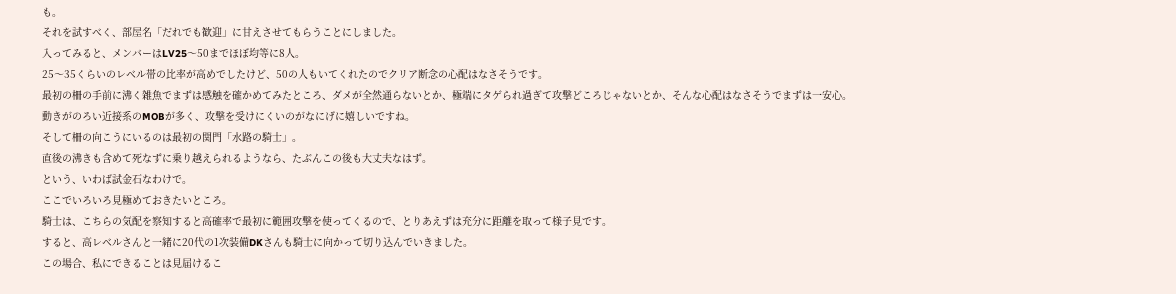も。
それを試すべく、部屋名「だれでも歓迎」に甘えさせてもらうことにしました。
入ってみると、メンバーはLV25〜50までほぼ均等に8人。
25〜35くらいのレベル帯の比率が高めでしたけど、50の人もいてくれたのでクリア断念の心配はなさそうです。
最初の柵の手前に沸く雑魚でまずは感触を確かめてみたところ、ダメが全然通らないとか、極端にタゲられ過ぎて攻撃どころじゃないとか、そんな心配はなさそうでまずは一安心。
動きがのろい近接系のMOBが多く、攻撃を受けにくいのがなにげに嬉しいですね。
そして柵の向こうにいるのは最初の関門「水路の騎士」。
直後の沸きも含めて死なずに乗り越えられるようなら、たぶんこの後も大丈夫なはず。
という、いわば試金石なわけで。
ここでいろいろ見極めておきたいところ。
騎士は、こちらの気配を察知すると高確率で最初に範囲攻撃を使ってくるので、とりあえずは充分に距離を取って様子見です。
すると、高レベルさんと一緒に20代の1次装備DKさんも騎士に向かって切り込んでいきました。
この場合、私にできることは見届けるこ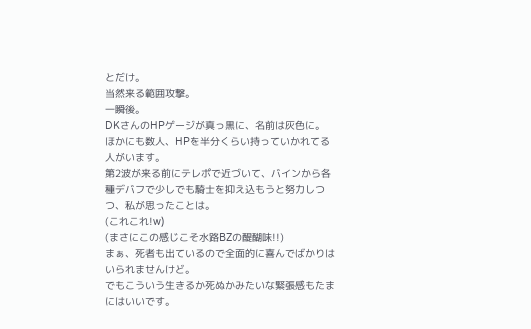とだけ。
当然来る範囲攻撃。
一瞬後。
DKさんのHPゲージが真っ黒に、名前は灰色に。
ほかにも数人、HPを半分くらい持っていかれてる人がいます。
第2波が来る前にテレポで近づいて、バインから各種デバフで少しでも騎士を抑え込もうと努力しつつ、私が思ったことは。
(これこれ!w)
(まさにこの感じこそ水路BZの醍醐味!!)
まぁ、死者も出ているので全面的に喜んでばかりはいられませんけど。
でもこういう生きるか死ぬかみたいな緊張感もたまにはいいです。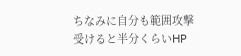ちなみに自分も範囲攻撃受けると半分くらいHP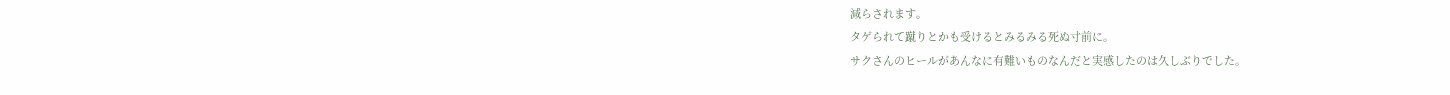減らされます。
タゲられて蹴りとかも受けるとみるみる死ぬ寸前に。
サクさんのヒールがあんなに有難いものなんだと実感したのは久しぶりでした。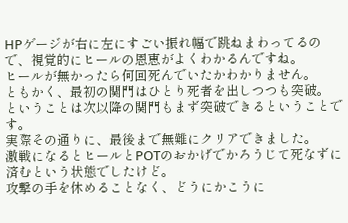HPゲージが右に左にすごい振れ幅で跳ねまわってるので、視覚的にヒールの恩恵がよくわかるんですね。
ヒールが無かったら何回死んでいたかわかりません。
ともかく、最初の関門はひとり死者を出しつつも突破。
ということは次以降の関門もまず突破できるということです。
実際その通りに、最後まで無難にクリアできました。
激戦になるとヒールとPOTのおかげでかろうじて死なずに済むという状態でしたけど。
攻撃の手を休めることなく、どうにかこうに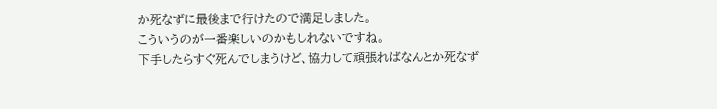か死なずに最後まで行けたので満足しました。
こういうのが一番楽しいのかもしれないですね。
下手したらすぐ死んでしまうけど、協力して頑張ればなんとか死なず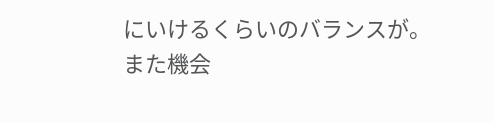にいけるくらいのバランスが。
また機会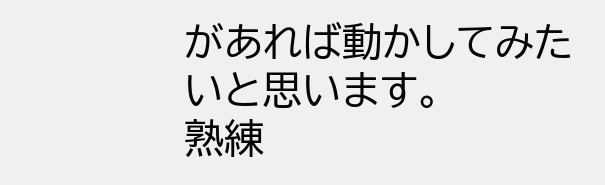があれば動かしてみたいと思います。
熟練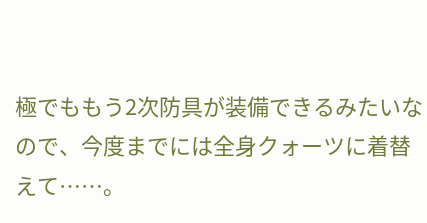極でももう2次防具が装備できるみたいなので、今度までには全身クォーツに着替えて……。